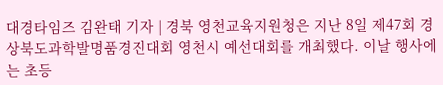대경타임즈 김완태 기자 | 경북 영천교육지원청은 지난 8일 제47회 경상북도과학발명품경진대회 영천시 예선대회를 개최했다. 이날 행사에는 초등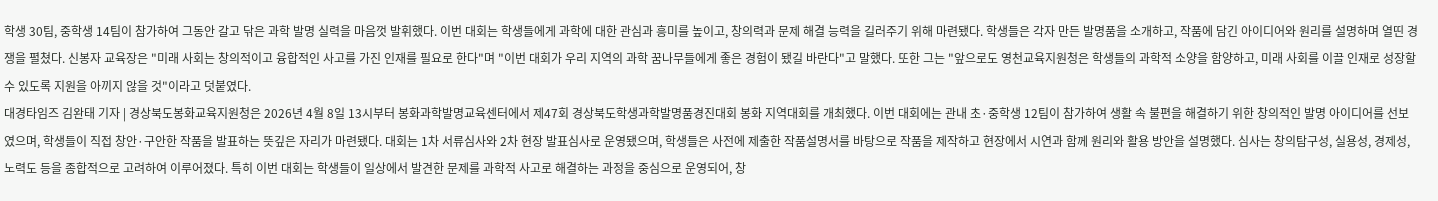학생 30팀, 중학생 14팀이 참가하여 그동안 갈고 닦은 과학 발명 실력을 마음껏 발휘했다. 이번 대회는 학생들에게 과학에 대한 관심과 흥미를 높이고, 창의력과 문제 해결 능력을 길러주기 위해 마련됐다. 학생들은 각자 만든 발명품을 소개하고, 작품에 담긴 아이디어와 원리를 설명하며 열띤 경쟁을 펼쳤다. 신봉자 교육장은 "미래 사회는 창의적이고 융합적인 사고를 가진 인재를 필요로 한다"며 "이번 대회가 우리 지역의 과학 꿈나무들에게 좋은 경험이 됐길 바란다"고 말했다. 또한 그는 "앞으로도 영천교육지원청은 학생들의 과학적 소양을 함양하고, 미래 사회를 이끌 인재로 성장할 수 있도록 지원을 아끼지 않을 것"이라고 덧붙였다.
대경타임즈 김완태 기자 | 경상북도봉화교육지원청은 2026년 4월 8일 13시부터 봉화과학발명교육센터에서 제47회 경상북도학생과학발명품경진대회 봉화 지역대회를 개최했다. 이번 대회에는 관내 초·중학생 12팀이 참가하여 생활 속 불편을 해결하기 위한 창의적인 발명 아이디어를 선보였으며, 학생들이 직접 창안·구안한 작품을 발표하는 뜻깊은 자리가 마련됐다. 대회는 1차 서류심사와 2차 현장 발표심사로 운영됐으며, 학생들은 사전에 제출한 작품설명서를 바탕으로 작품을 제작하고 현장에서 시연과 함께 원리와 활용 방안을 설명했다. 심사는 창의탐구성, 실용성, 경제성, 노력도 등을 종합적으로 고려하여 이루어졌다. 특히 이번 대회는 학생들이 일상에서 발견한 문제를 과학적 사고로 해결하는 과정을 중심으로 운영되어, 창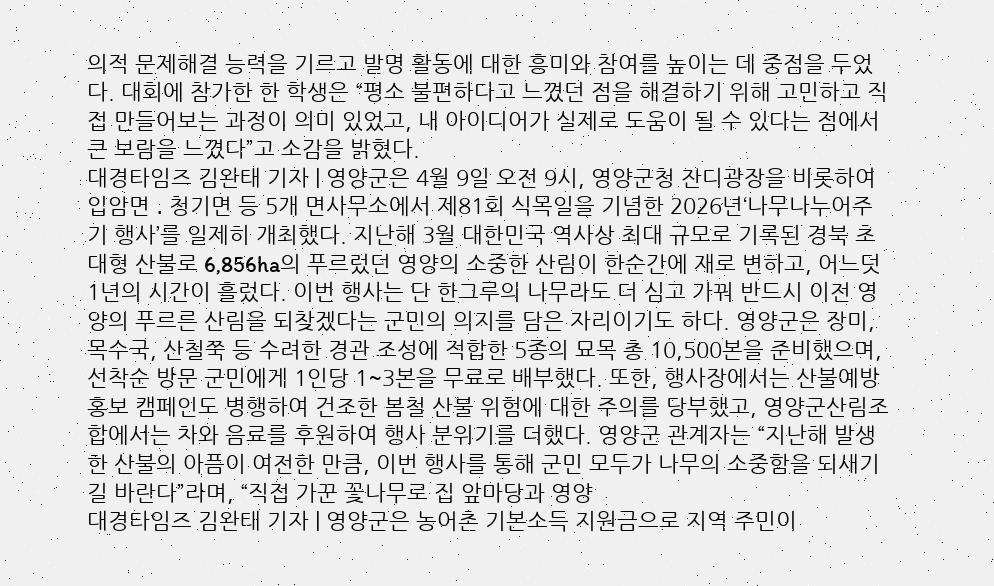의적 문제해결 능력을 기르고 발명 활동에 대한 흥미와 참여를 높이는 데 중점을 두었다. 대회에 참가한 한 학생은 “평소 불편하다고 느꼈던 점을 해결하기 위해 고민하고 직접 만들어보는 과정이 의미 있었고, 내 아이디어가 실제로 도움이 될 수 있다는 점에서 큰 보람을 느꼈다”고 소감을 밝혔다.
대경타임즈 김완태 기자 | 영양군은 4월 9일 오전 9시, 영양군청 잔디광장을 비롯하여 입암면 ․ 청기면 등 5개 면사무소에서 제81회 식목일을 기념한 2026년‘나무나누어주기 행사’를 일제히 개최했다. 지난해 3월 대한민국 역사상 최대 규모로 기록된 경북 초대형 산불로 6,856ha의 푸르렀던 영양의 소중한 산림이 한순간에 재로 변하고, 어느덧 1년의 시간이 흘렀다. 이번 행사는 단 한그루의 나무라도 더 심고 가꿔 반드시 이전 영양의 푸르른 산림을 되찾겠다는 군민의 의지를 담은 자리이기도 하다. 영양군은 장미, 목수국, 산철쭉 등 수려한 경관 조성에 적합한 5종의 묘목 총 10,500본을 준비했으며, 선착순 방문 군민에게 1인당 1~3본을 무료로 배부했다. 또한, 행사장에서는 산불예방 홍보 캠페인도 병행하여 건조한 봄철 산불 위험에 대한 주의를 당부했고, 영양군산림조합에서는 차와 음료를 후원하여 행사 분위기를 더했다. 영양군 관계자는 “지난해 발생한 산불의 아픔이 여전한 만큼, 이번 행사를 통해 군민 모두가 나무의 소중함을 되새기길 바란다”라며, “직접 가꾼 꽃나무로 집 앞마당과 영양
대경타임즈 김완태 기자 | 영양군은 농어촌 기본소득 지원금으로 지역 주민이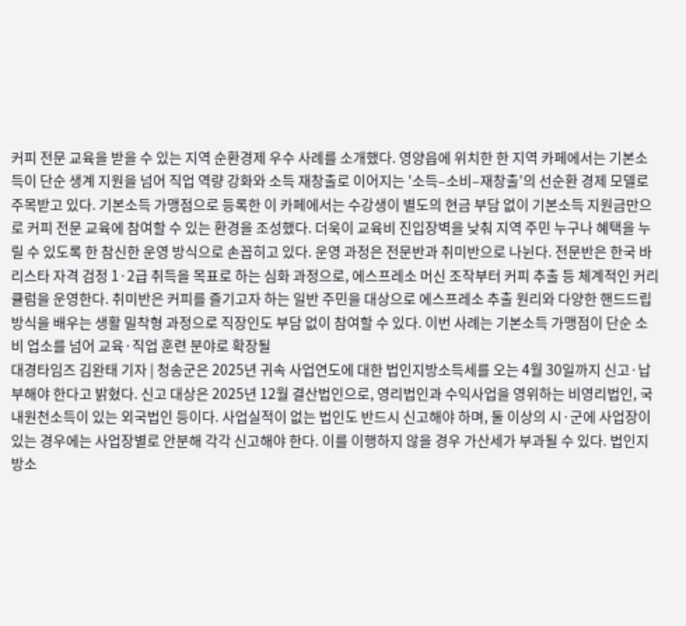커피 전문 교육을 받을 수 있는 지역 순환경제 우수 사례를 소개했다. 영양읍에 위치한 한 지역 카페에서는 기본소득이 단순 생계 지원을 넘어 직업 역량 강화와 소득 재창출로 이어지는 '소득–소비–재창출'의 선순환 경제 모델로 주목받고 있다. 기본소득 가맹점으로 등록한 이 카페에서는 수강생이 별도의 현금 부담 없이 기본소득 지원금만으로 커피 전문 교육에 참여할 수 있는 환경을 조성했다. 더욱이 교육비 진입장벽을 낮춰 지역 주민 누구나 혜택을 누릴 수 있도록 한 참신한 운영 방식으로 손꼽히고 있다. 운영 과정은 전문반과 취미반으로 나뉜다. 전문반은 한국 바리스타 자격 검정 1·2급 취득을 목표로 하는 심화 과정으로, 에스프레소 머신 조작부터 커피 추출 등 체계적인 커리큘럼을 운영한다. 취미반은 커피를 즐기고자 하는 일반 주민을 대상으로 에스프레소 추출 원리와 다양한 핸드드립 방식을 배우는 생활 밀착형 과정으로 직장인도 부담 없이 참여할 수 있다. 이번 사례는 기본소득 가맹점이 단순 소비 업소를 넘어 교육·직업 훈련 분야로 확장될
대경타임즈 김완태 기자 | 청송군은 2025년 귀속 사업연도에 대한 법인지방소득세를 오는 4월 30일까지 신고·납부해야 한다고 밝혔다. 신고 대상은 2025년 12월 결산법인으로, 영리법인과 수익사업을 영위하는 비영리법인, 국내원천소득이 있는 외국법인 등이다. 사업실적이 없는 법인도 반드시 신고해야 하며, 둘 이상의 시·군에 사업장이 있는 경우에는 사업장별로 안분해 각각 신고해야 한다. 이를 이행하지 않을 경우 가산세가 부과될 수 있다. 법인지방소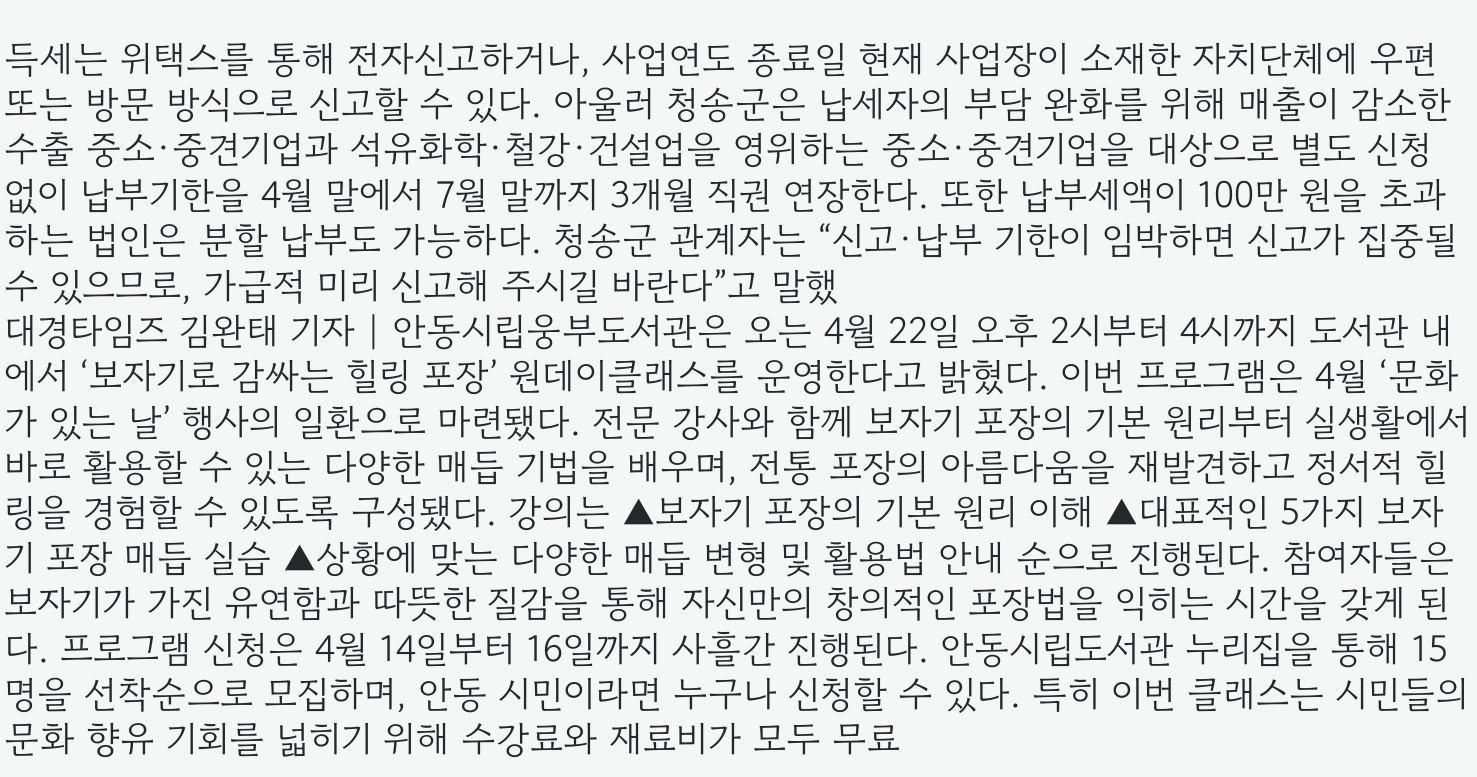득세는 위택스를 통해 전자신고하거나, 사업연도 종료일 현재 사업장이 소재한 자치단체에 우편 또는 방문 방식으로 신고할 수 있다. 아울러 청송군은 납세자의 부담 완화를 위해 매출이 감소한 수출 중소·중견기업과 석유화학·철강·건설업을 영위하는 중소·중견기업을 대상으로 별도 신청 없이 납부기한을 4월 말에서 7월 말까지 3개월 직권 연장한다. 또한 납부세액이 100만 원을 초과하는 법인은 분할 납부도 가능하다. 청송군 관계자는 “신고·납부 기한이 임박하면 신고가 집중될 수 있으므로, 가급적 미리 신고해 주시길 바란다”고 말했
대경타임즈 김완태 기자 | 안동시립웅부도서관은 오는 4월 22일 오후 2시부터 4시까지 도서관 내에서 ‘보자기로 감싸는 힐링 포장’ 원데이클래스를 운영한다고 밝혔다. 이번 프로그램은 4월 ‘문화가 있는 날’ 행사의 일환으로 마련됐다. 전문 강사와 함께 보자기 포장의 기본 원리부터 실생활에서 바로 활용할 수 있는 다양한 매듭 기법을 배우며, 전통 포장의 아름다움을 재발견하고 정서적 힐링을 경험할 수 있도록 구성됐다. 강의는 ▲보자기 포장의 기본 원리 이해 ▲대표적인 5가지 보자기 포장 매듭 실습 ▲상황에 맞는 다양한 매듭 변형 및 활용법 안내 순으로 진행된다. 참여자들은 보자기가 가진 유연함과 따뜻한 질감을 통해 자신만의 창의적인 포장법을 익히는 시간을 갖게 된다. 프로그램 신청은 4월 14일부터 16일까지 사흘간 진행된다. 안동시립도서관 누리집을 통해 15명을 선착순으로 모집하며, 안동 시민이라면 누구나 신청할 수 있다. 특히 이번 클래스는 시민들의 문화 향유 기회를 넓히기 위해 수강료와 재료비가 모두 무료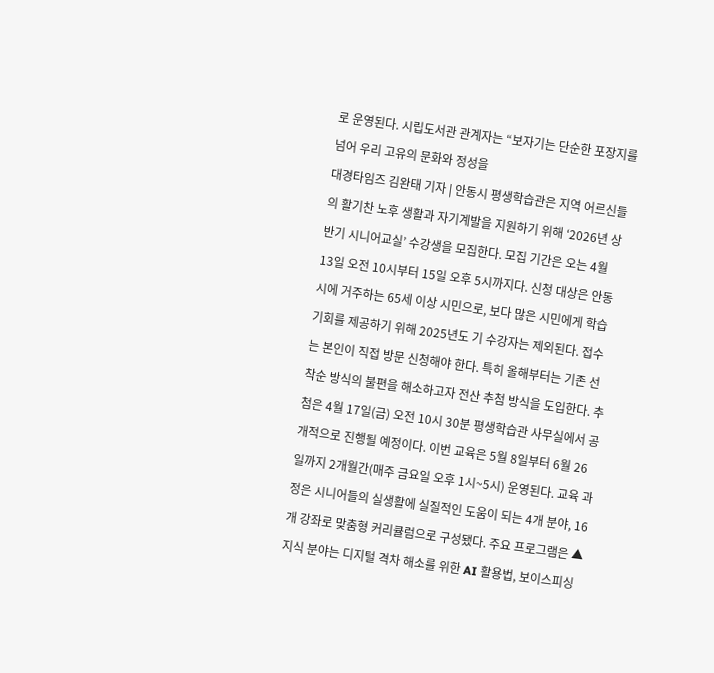로 운영된다. 시립도서관 관계자는 “보자기는 단순한 포장지를 넘어 우리 고유의 문화와 정성을
대경타임즈 김완태 기자 | 안동시 평생학습관은 지역 어르신들의 활기찬 노후 생활과 자기계발을 지원하기 위해 ‘2026년 상반기 시니어교실’ 수강생을 모집한다. 모집 기간은 오는 4월 13일 오전 10시부터 15일 오후 5시까지다. 신청 대상은 안동시에 거주하는 65세 이상 시민으로, 보다 많은 시민에게 학습 기회를 제공하기 위해 2025년도 기 수강자는 제외된다. 접수는 본인이 직접 방문 신청해야 한다. 특히 올해부터는 기존 선착순 방식의 불편을 해소하고자 전산 추첨 방식을 도입한다. 추첨은 4월 17일(금) 오전 10시 30분 평생학습관 사무실에서 공개적으로 진행될 예정이다. 이번 교육은 5월 8일부터 6월 26일까지 2개월간(매주 금요일 오후 1시~5시) 운영된다. 교육 과정은 시니어들의 실생활에 실질적인 도움이 되는 4개 분야, 16개 강좌로 맞춤형 커리큘럼으로 구성됐다. 주요 프로그램은 ▲지식 분야는 디지털 격차 해소를 위한 AI 활용법, 보이스피싱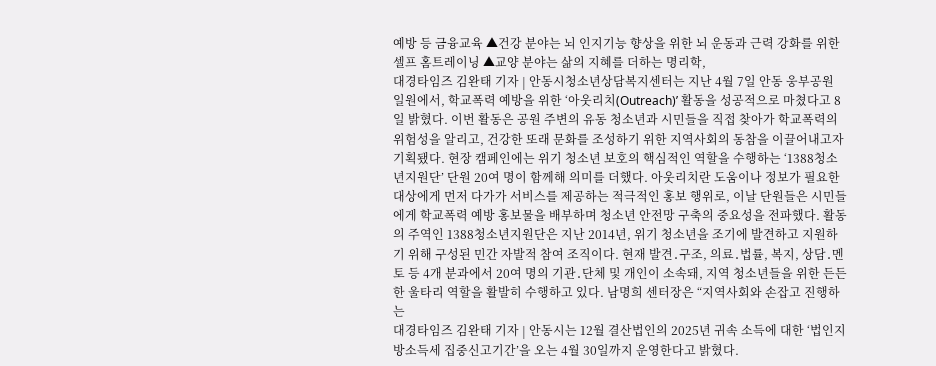예방 등 금융교육 ▲건강 분야는 뇌 인지기능 향상을 위한 뇌 운동과 근력 강화를 위한 셀프 홈트레이닝 ▲교양 분야는 삶의 지혜를 더하는 명리학,
대경타임즈 김완태 기자 | 안동시청소년상담복지센터는 지난 4월 7일 안동 웅부공원 일원에서, 학교폭력 예방을 위한 ‘아웃리치(Outreach)’ 활동을 성공적으로 마쳤다고 8일 밝혔다. 이번 활동은 공원 주변의 유동 청소년과 시민들을 직접 찾아가 학교폭력의 위험성을 알리고, 건강한 또래 문화를 조성하기 위한 지역사회의 동참을 이끌어내고자 기획됐다. 현장 캠페인에는 위기 청소년 보호의 핵심적인 역할을 수행하는 ‘1388청소년지원단’ 단원 20여 명이 함께해 의미를 더했다. 아웃리치란 도움이나 정보가 필요한 대상에게 먼저 다가가 서비스를 제공하는 적극적인 홍보 행위로, 이날 단원들은 시민들에게 학교폭력 예방 홍보물을 배부하며 청소년 안전망 구축의 중요성을 전파했다. 활동의 주역인 1388청소년지원단은 지난 2014년, 위기 청소년을 조기에 발견하고 지원하기 위해 구성된 민간 자발적 참여 조직이다. 현재 발견․구조, 의료․법률, 복지, 상담․멘토 등 4개 분과에서 20여 명의 기관․단체 및 개인이 소속돼, 지역 청소년들을 위한 든든한 울타리 역할을 활발히 수행하고 있다. 남명희 센터장은 “지역사회와 손잡고 진행하는
대경타임즈 김완태 기자 | 안동시는 12월 결산법인의 2025년 귀속 소득에 대한 ‘법인지방소득세 집중신고기간’을 오는 4월 30일까지 운영한다고 밝혔다.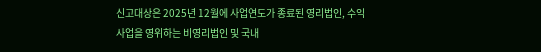신고대상은 2025년 12월에 사업연도가 종료된 영리법인, 수익사업을 영위하는 비영리법인 및 국내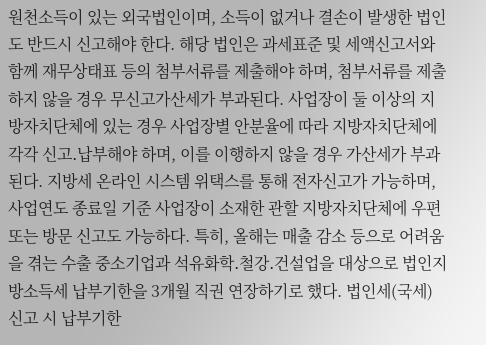원천소득이 있는 외국법인이며, 소득이 없거나 결손이 발생한 법인도 반드시 신고해야 한다. 해당 법인은 과세표준 및 세액신고서와 함께 재무상태표 등의 첨부서류를 제출해야 하며, 첨부서류를 제출하지 않을 경우 무신고가산세가 부과된다. 사업장이 둘 이상의 지방자치단체에 있는 경우 사업장별 안분율에 따라 지방자치단체에 각각 신고․납부해야 하며, 이를 이행하지 않을 경우 가산세가 부과된다. 지방세 온라인 시스템 위택스를 통해 전자신고가 가능하며, 사업연도 종료일 기준 사업장이 소재한 관할 지방자치단체에 우편 또는 방문 신고도 가능하다. 특히, 올해는 매출 감소 등으로 어려움을 겪는 수출 중소기업과 석유화학․철강․건설업을 대상으로 법인지방소득세 납부기한을 3개월 직권 연장하기로 했다. 법인세(국세) 신고 시 납부기한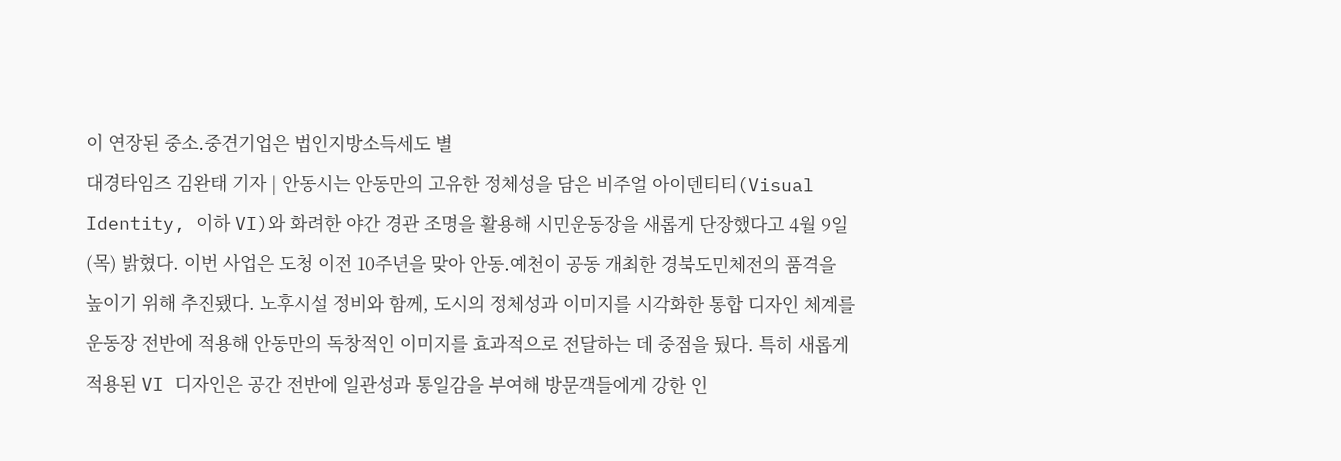이 연장된 중소․중견기업은 법인지방소득세도 별
대경타임즈 김완태 기자 | 안동시는 안동만의 고유한 정체성을 담은 비주얼 아이덴티티(Visual Identity, 이하 VI)와 화려한 야간 경관 조명을 활용해 시민운동장을 새롭게 단장했다고 4월 9일(목) 밝혔다. 이번 사업은 도청 이전 10주년을 맞아 안동․예천이 공동 개최한 경북도민체전의 품격을 높이기 위해 추진됐다. 노후시설 정비와 함께, 도시의 정체성과 이미지를 시각화한 통합 디자인 체계를 운동장 전반에 적용해 안동만의 독창적인 이미지를 효과적으로 전달하는 데 중점을 뒀다. 특히 새롭게 적용된 VI 디자인은 공간 전반에 일관성과 통일감을 부여해 방문객들에게 강한 인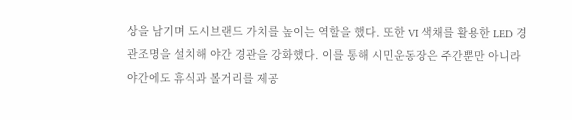상을 남기며 도시브랜드 가치를 높이는 역할을 했다. 또한 VI 색채를 활용한 LED 경관조명을 설치해 야간 경관을 강화했다. 이를 통해 시민운동장은 주간뿐만 아니라 야간에도 휴식과 볼거리를 제공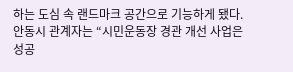하는 도심 속 랜드마크 공간으로 기능하게 됐다. 안동시 관계자는 “시민운동장 경관 개선 사업은 성공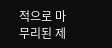적으로 마무리된 제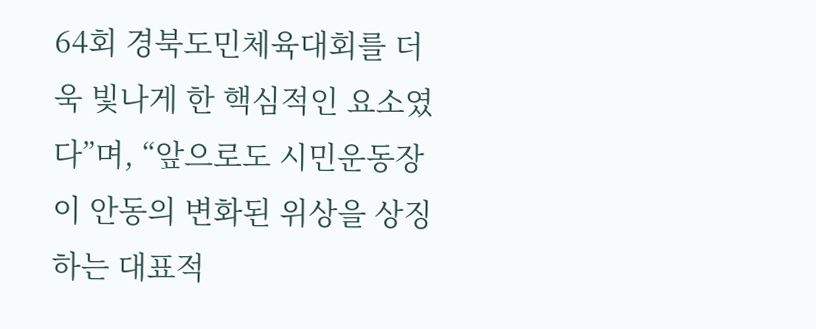64회 경북도민체육대회를 더욱 빛나게 한 핵심적인 요소였다”며, “앞으로도 시민운동장이 안동의 변화된 위상을 상징하는 대표적